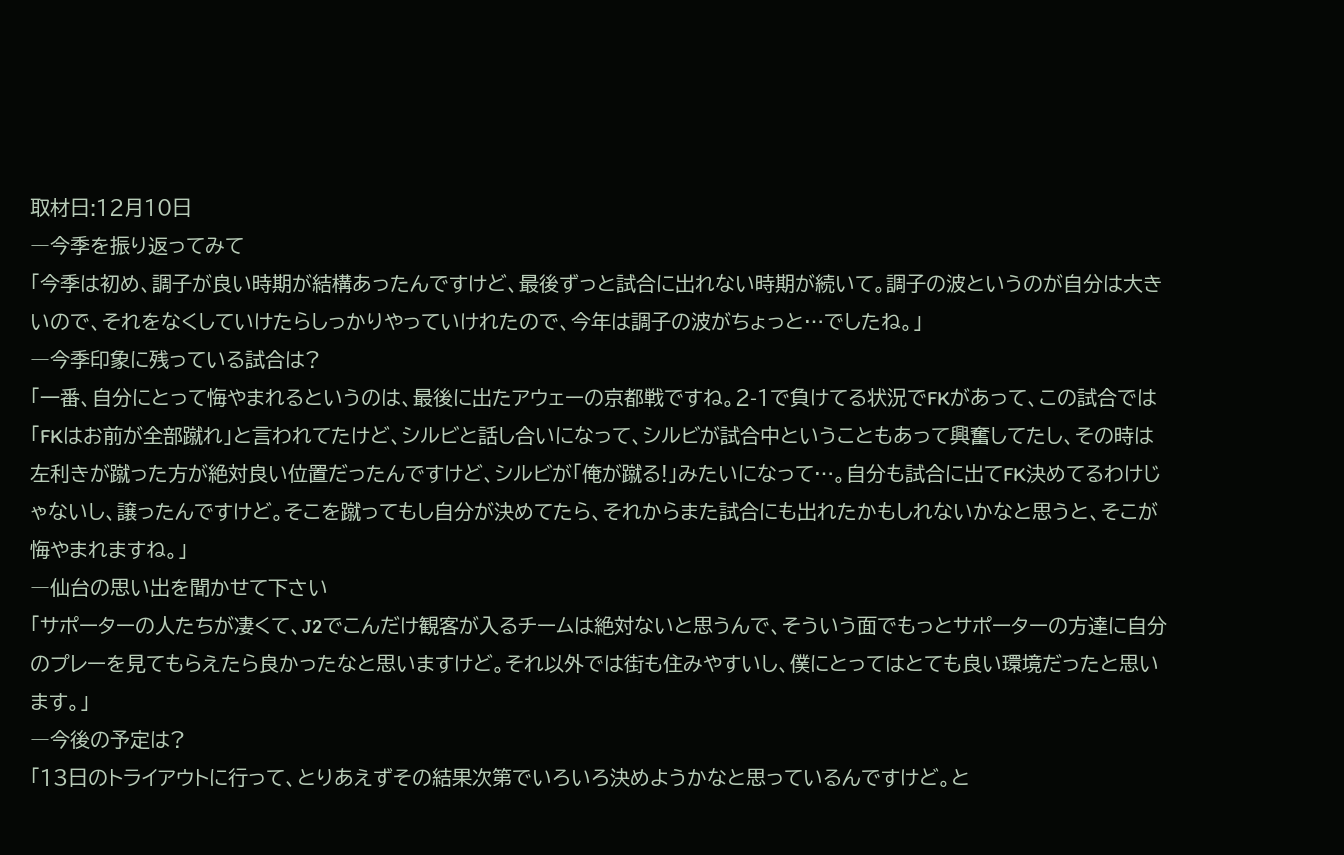取材日:12月10日
―今季を振り返ってみて
「今季は初め、調子が良い時期が結構あったんですけど、最後ずっと試合に出れない時期が続いて。調子の波というのが自分は大きいので、それをなくしていけたらしっかりやっていけれたので、今年は調子の波がちょっと…でしたね。」
―今季印象に残っている試合は?
「一番、自分にとって悔やまれるというのは、最後に出たアウェーの京都戦ですね。2-1で負けてる状況でFKがあって、この試合では「FKはお前が全部蹴れ」と言われてたけど、シルビと話し合いになって、シルビが試合中ということもあって興奮してたし、その時は左利きが蹴った方が絶対良い位置だったんですけど、シルビが「俺が蹴る!」みたいになって…。自分も試合に出てFK決めてるわけじゃないし、譲ったんですけど。そこを蹴ってもし自分が決めてたら、それからまた試合にも出れたかもしれないかなと思うと、そこが悔やまれますね。」
―仙台の思い出を聞かせて下さい
「サポーターの人たちが凄くて、J2でこんだけ観客が入るチームは絶対ないと思うんで、そういう面でもっとサポーターの方達に自分のプレーを見てもらえたら良かったなと思いますけど。それ以外では街も住みやすいし、僕にとってはとても良い環境だったと思います。」
―今後の予定は?
「13日のトライアウトに行って、とりあえずその結果次第でいろいろ決めようかなと思っているんですけど。と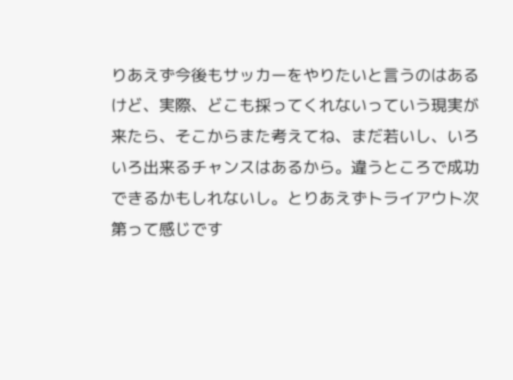りあえず今後もサッカーをやりたいと言うのはあるけど、実際、どこも採ってくれないっていう現実が来たら、そこからまた考えてね、まだ若いし、いろいろ出来るチャンスはあるから。違うところで成功できるかもしれないし。とりあえずトライアウト次第って感じです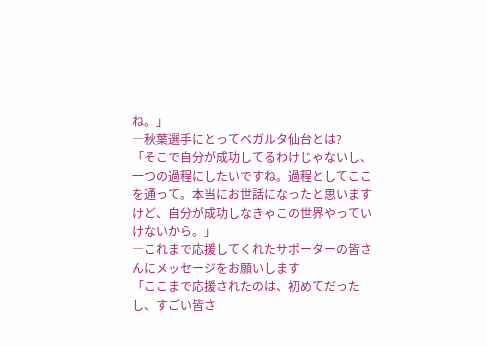ね。」
―秋葉選手にとってベガルタ仙台とは?
「そこで自分が成功してるわけじゃないし、一つの過程にしたいですね。過程としてここを通って。本当にお世話になったと思いますけど、自分が成功しなきゃこの世界やっていけないから。」
―これまで応援してくれたサポーターの皆さんにメッセージをお願いします
「ここまで応援されたのは、初めてだったし、すごい皆さ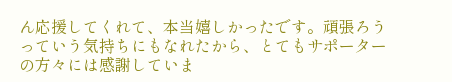ん応援してくれて、本当嬉しかったです。頑張ろうっていう気持ちにもなれたから、とてもサポーターの方々には感謝していま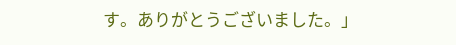す。ありがとうございました。」